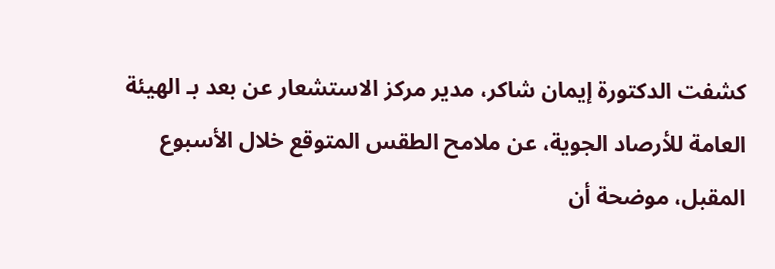كشفت الدكتورة إيمان شاكر، مدير مركز الاستشعار عن بعد بـ الهيئة العامة للأرصاد الجوية، عن ملامح الطقس المتوقع خلال الأسبوع المقبل، موضحة أن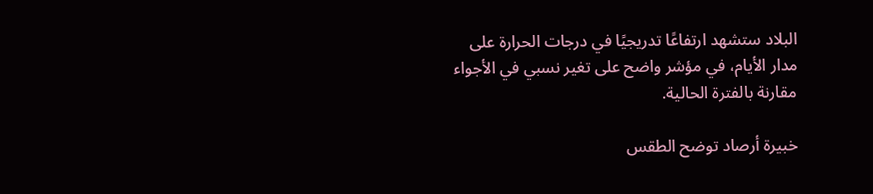البلاد ستشهد ارتفاعًا تدريجيًا في درجات الحرارة على مدار الأيام، في مؤشر واضح على تغير نسبي في الأجواء مقارنة بالفترة الحالية.

خبيرة أرصاد توضح الطقس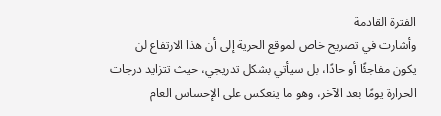الفترة القادمة
وأشارت في تصريح خاص لموقع الحرية إلى أن هذا الارتفاع لن يكون مفاجئًا أو حادًا، بل سيأتي بشكل تدريجي، حيث تتزايد درجات الحرارة يومًا بعد الآخر، وهو ما ينعكس على الإحساس العام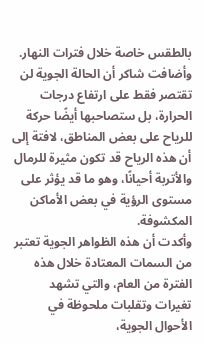بالطقس خاصة خلال فترات النهار.
وأضافت شاكر أن الحالة الجوية لن تقتصر فقط على ارتفاع درجات الحرارة، بل ستصاحبها أيضًا حركة للرياح على بعض المناطق، لافتة إلى أن هذه الرياح قد تكون مثيرة للرمال والأتربة أحيانًا، وهو ما قد يؤثر على مستوى الرؤية في بعض الأماكن المكشوفة.
وأكدت أن هذه الظواهر الجوية تعتبر من السمات المعتادة خلال هذه الفترة من العام، والتي تشهد تغيرات وتقلبات ملحوظة في الأحوال الجوية،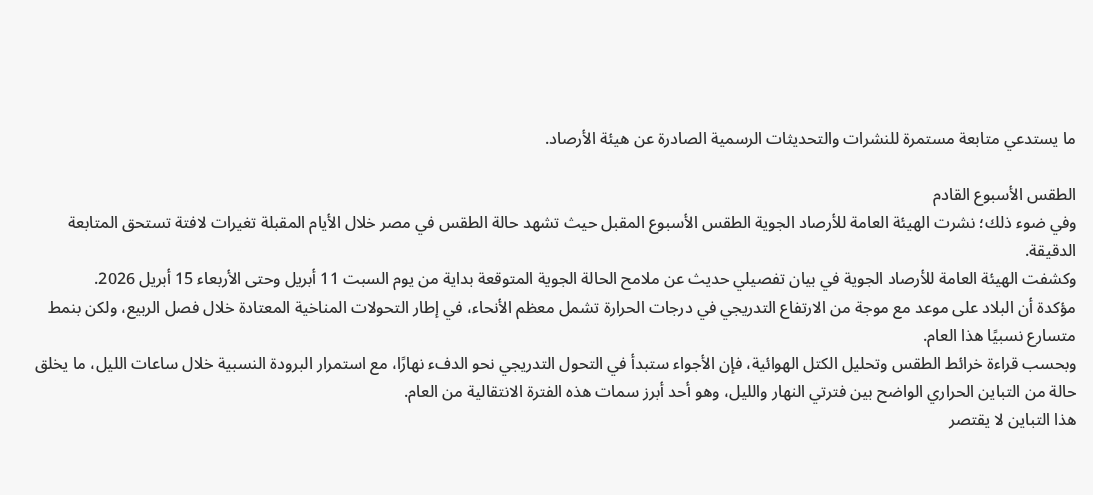ما يستدعي متابعة مستمرة للنشرات والتحديثات الرسمية الصادرة عن هيئة الأرصاد.

الطقس الأسبوع القادم
وفي ضوء ذلك؛ نشرت الهيئة العامة للأرصاد الجوية الطقس الأسبوع المقبل حيث تشهد حالة الطقس في مصر خلال الأيام المقبلة تغيرات لافتة تستحق المتابعة الدقيقة.
وكشفت الهيئة العامة للأرصاد الجوية في بيان تفصيلي حديث عن ملامح الحالة الجوية المتوقعة بداية من يوم السبت 11 أبريل وحتى الأربعاء 15 أبريل 2026.
مؤكدة أن البلاد على موعد مع موجة من الارتفاع التدريجي في درجات الحرارة تشمل معظم الأنحاء، في إطار التحولات المناخية المعتادة خلال فصل الربيع، ولكن بنمط متسارع نسبيًا هذا العام.
وبحسب قراءة خرائط الطقس وتحليل الكتل الهوائية، فإن الأجواء ستبدأ في التحول التدريجي نحو الدفء نهارًا، مع استمرار البرودة النسبية خلال ساعات الليل، ما يخلق حالة من التباين الحراري الواضح بين فترتي النهار والليل، وهو أحد أبرز سمات هذه الفترة الانتقالية من العام.
هذا التباين لا يقتصر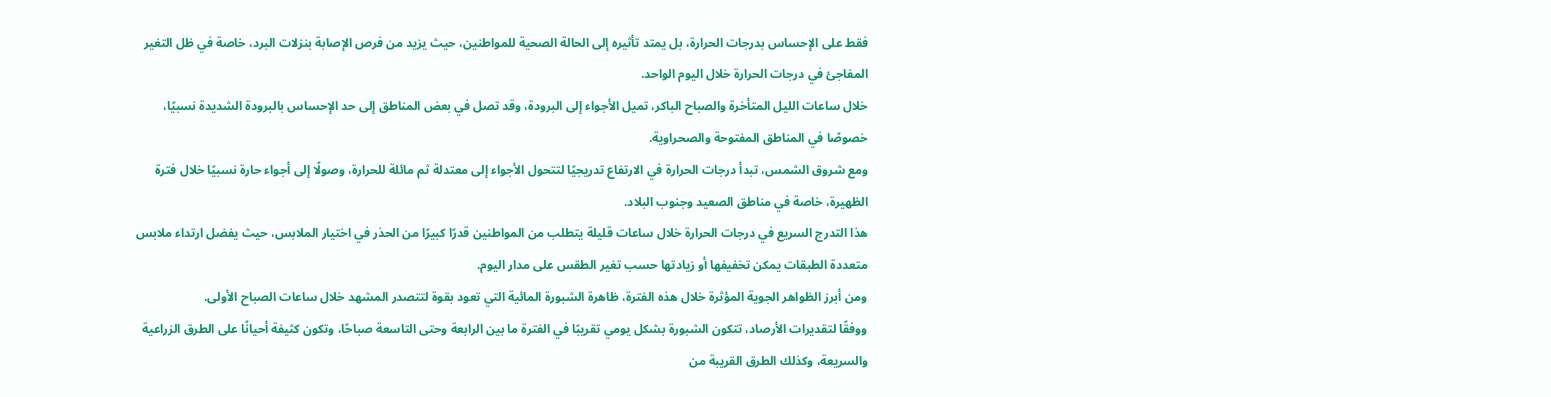فقط على الإحساس بدرجات الحرارة، بل يمتد تأثيره إلى الحالة الصحية للمواطنين، حيث يزيد من فرص الإصابة بنزلات البرد، خاصة في ظل التغير المفاجئ في درجات الحرارة خلال اليوم الواحد.
خلال ساعات الليل المتأخرة والصباح الباكر، تميل الأجواء إلى البرودة، وقد تصل في بعض المناطق إلى حد الإحساس بالبرودة الشديدة نسبيًا، خصوصًا في المناطق المفتوحة والصحراوية.
ومع شروق الشمس، تبدأ درجات الحرارة في الارتفاع تدريجيًا لتتحول الأجواء إلى معتدلة ثم مائلة للحرارة، وصولًا إلى أجواء حارة نسبيًا خلال فترة الظهيرة، خاصة في مناطق الصعيد وجنوب البلاد.
هذا التدرج السريع في درجات الحرارة خلال ساعات قليلة يتطلب من المواطنين قدرًا كبيرًا من الحذر في اختيار الملابس، حيث يفضل ارتداء ملابس متعددة الطبقات يمكن تخفيفها أو زيادتها حسب تغير الطقس على مدار اليوم.
ومن أبرز الظواهر الجوية المؤثرة خلال هذه الفترة، ظاهرة الشبورة المائية التي تعود بقوة لتتصدر المشهد خلال ساعات الصباح الأولى.
ووفقًا لتقديرات الأرصاد، تتكون الشبورة بشكل يومي تقريبًا في الفترة ما بين الرابعة وحتى التاسعة صباحًا، وتكون كثيفة أحيانًا على الطرق الزراعية والسريعة، وكذلك الطرق القريبة من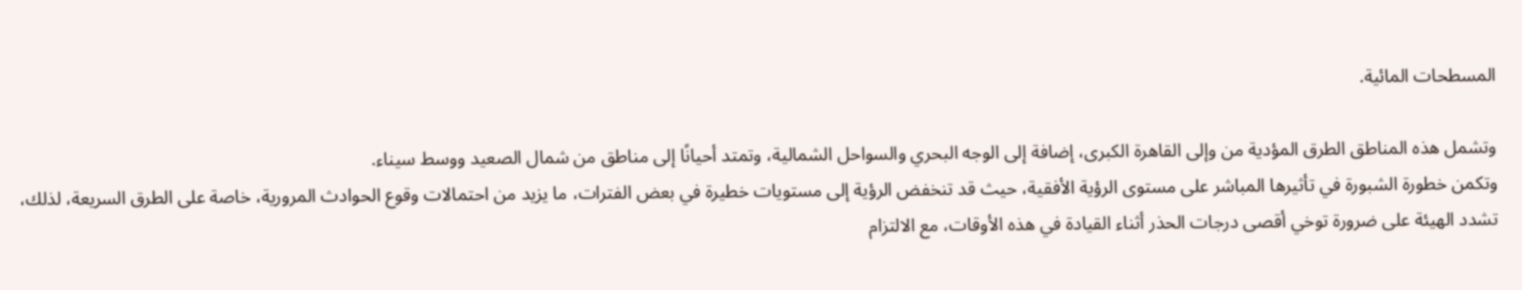المسطحات المائية.

وتشمل هذه المناطق الطرق المؤدية من وإلى القاهرة الكبرى، إضافة إلى الوجه البحري والسواحل الشمالية، وتمتد أحيانًا إلى مناطق من شمال الصعيد ووسط سيناء.
وتكمن خطورة الشبورة في تأثيرها المباشر على مستوى الرؤية الأفقية، حيث قد تنخفض الرؤية إلى مستويات خطيرة في بعض الفترات، ما يزيد من احتمالات وقوع الحوادث المرورية، خاصة على الطرق السريعة، لذلك، تشدد الهيئة على ضرورة توخي أقصى درجات الحذر أثناء القيادة في هذه الأوقات، مع الالتزام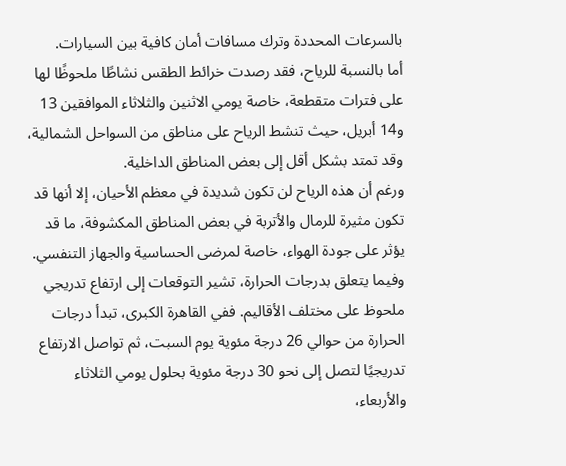بالسرعات المحددة وترك مسافات أمان كافية بين السيارات.
أما بالنسبة للرياح، فقد رصدت خرائط الطقس نشاطًا ملحوظًا لها على فترات متقطعة، خاصة يومي الاثنين والثلاثاء الموافقين 13 و14 أبريل، حيث تنشط الرياح على مناطق من السواحل الشمالية، وقد تمتد بشكل أقل إلى بعض المناطق الداخلية.
ورغم أن هذه الرياح لن تكون شديدة في معظم الأحيان، إلا أنها قد تكون مثيرة للرمال والأتربة في بعض المناطق المكشوفة، ما قد يؤثر على جودة الهواء، خاصة لمرضى الحساسية والجهاز التنفسي.
وفيما يتعلق بدرجات الحرارة، تشير التوقعات إلى ارتفاع تدريجي ملحوظ على مختلف الأقاليم. ففي القاهرة الكبرى، تبدأ درجات الحرارة من حوالي 26 درجة مئوية يوم السبت، ثم تواصل الارتفاع تدريجيًا لتصل إلى نحو 30 درجة مئوية بحلول يومي الثلاثاء والأربعاء،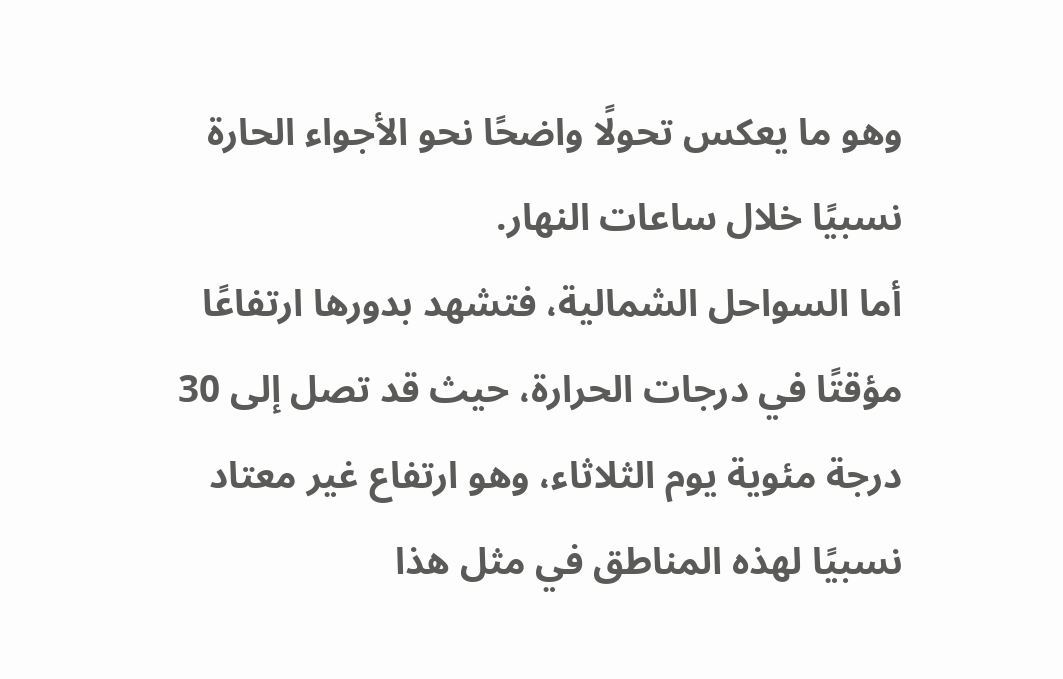وهو ما يعكس تحولًا واضحًا نحو الأجواء الحارة نسبيًا خلال ساعات النهار.
أما السواحل الشمالية، فتشهد بدورها ارتفاعًا مؤقتًا في درجات الحرارة، حيث قد تصل إلى 30 درجة مئوية يوم الثلاثاء، وهو ارتفاع غير معتاد نسبيًا لهذه المناطق في مثل هذا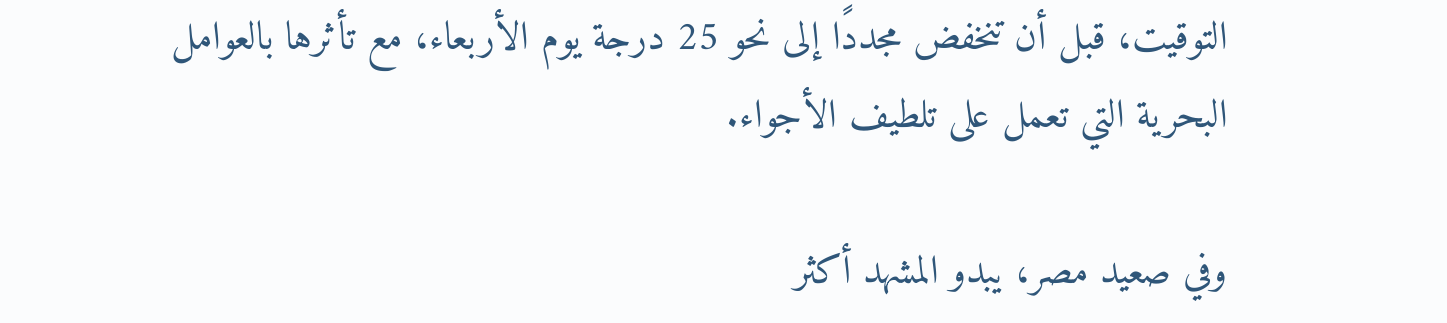التوقيت، قبل أن تنخفض مجددًا إلى نحو 25 درجة يوم الأربعاء، مع تأثرها بالعوامل البحرية التي تعمل على تلطيف الأجواء.

وفي صعيد مصر، يبدو المشهد أكثر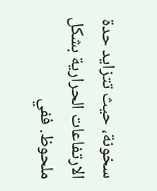سخونة، حيث تتزايد حدة الارتفاعات الحرارية بشكل ملحوظ. ففي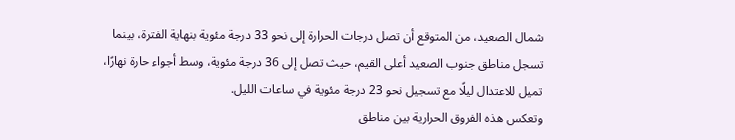شمال الصعيد، من المتوقع أن تصل درجات الحرارة إلى نحو 33 درجة مئوية بنهاية الفترة، بينما تسجل مناطق جنوب الصعيد أعلى القيم، حيث تصل إلى 36 درجة مئوية، وسط أجواء حارة نهارًا، تميل للاعتدال ليلًا مع تسجيل نحو 23 درجة مئوية في ساعات الليل.
وتعكس هذه الفروق الحرارية بين مناطق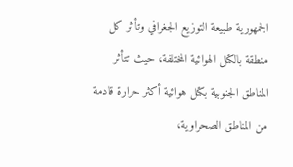الجمهورية طبيعة التوزيع الجغرافي وتأثر كل منطقة بالكتل الهوائية المختلفة، حيث تتأثر المناطق الجنوبية بكتل هوائية أكثر حرارة قادمة من المناطق الصحراوية،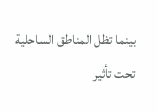بينما تظل المناطق الساحلية تحت تأثير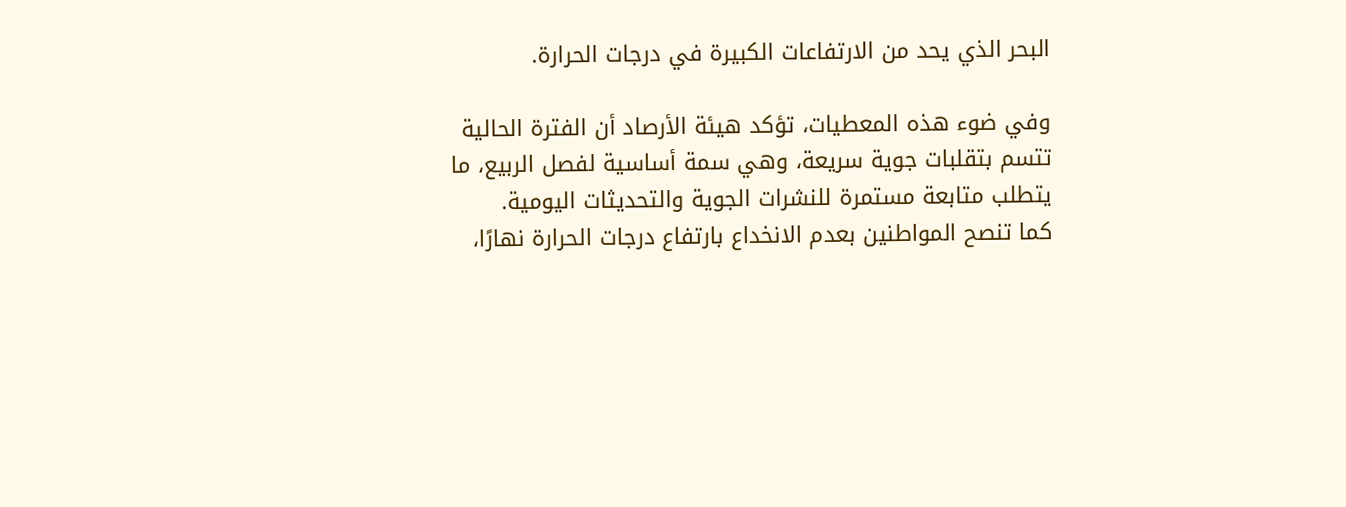البحر الذي يحد من الارتفاعات الكبيرة في درجات الحرارة.

وفي ضوء هذه المعطيات، تؤكد هيئة الأرصاد أن الفترة الحالية تتسم بتقلبات جوية سريعة، وهي سمة أساسية لفصل الربيع، ما يتطلب متابعة مستمرة للنشرات الجوية والتحديثات اليومية.
كما تنصح المواطنين بعدم الانخداع بارتفاع درجات الحرارة نهارًا،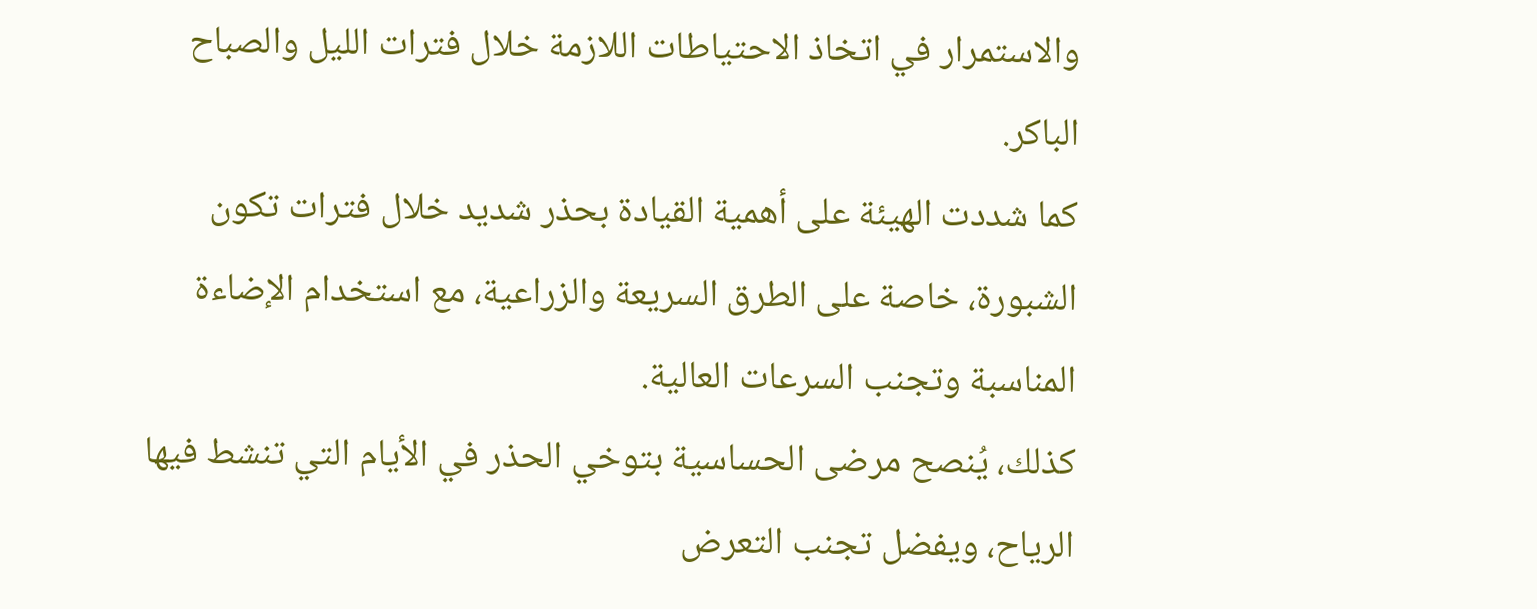والاستمرار في اتخاذ الاحتياطات اللازمة خلال فترات الليل والصباح الباكر.
كما شددت الهيئة على أهمية القيادة بحذر شديد خلال فترات تكون الشبورة، خاصة على الطرق السريعة والزراعية، مع استخدام الإضاءة المناسبة وتجنب السرعات العالية.
كذلك، يُنصح مرضى الحساسية بتوخي الحذر في الأيام التي تنشط فيها الرياح، ويفضل تجنب التعرض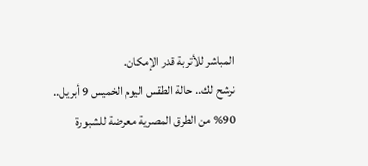المباشر للأتربة قدر الإمكان.
نرشح لك.. حالة الطقس اليوم الخميس 9 أبريل.. 90% من الطرق المصرية معرضة للشبورة